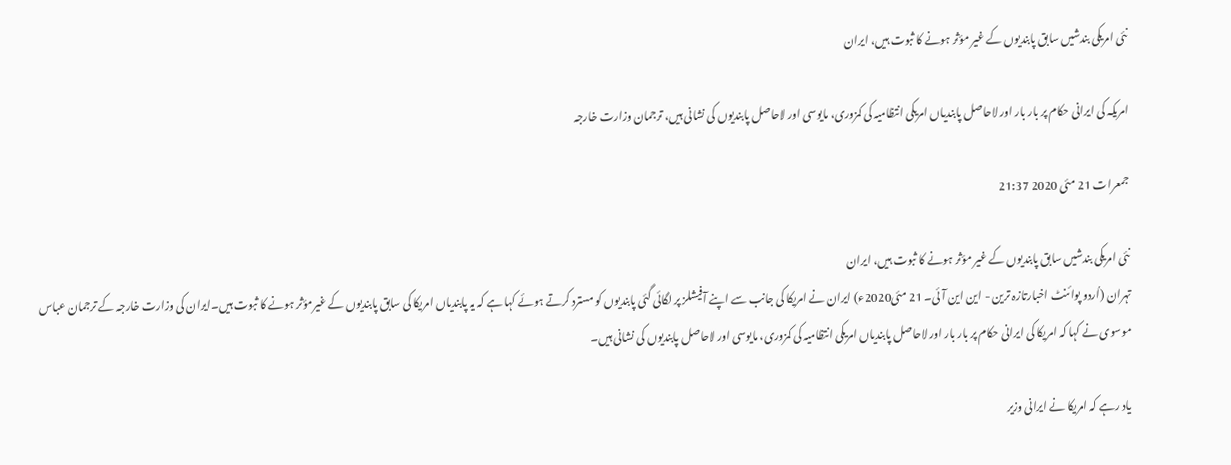نئی امریکی بندشیں سابق پابندیوں کے غیر مؤثر ہونے کا ثبوت ہیں، ایران

امریکہ کی ایرانی حکام پر بار بار اور لاحاصل پابندیاں امریکی انتظامیہ کی کمزوری، مایوسی اور لاحاصل پابندیوں کی نشانی ہیں، ترجمان وزارت خارجہ

جمعرات 21 مئی 2020 21:37

نئی امریکی بندشیں سابق پابندیوں کے غیر مؤثر ہونے کا ثبوت ہیں، ایران
تہران (اُردو پوائنٹ اخبارتازہ ترین - این این آئی۔ 21 مئی2020ء) ایران نے امریکا کی جانب سے اپنے آفیشلز پر لگائی گئی پابندیوں کو مسترد کرتے ہوئے کہا ہے کہ یہ پابندیاں امریکا کی سابق پابندیوں کے غیرمؤثر ہونے کا ثبوت ہیں۔ایران کی وزارت خارجہ کے ترجمان عباس موسوی نے کہا کہ امریکا کی ایرانی حکام پر بار بار اور لاحاصل پابندیاں امریکی انتظامیہ کی کمزوری، مایوسی اور لاحاصل پابندیوں کی نشانی ہیں۔

یاد رہے کہ امریکا نے ایرانی وزیر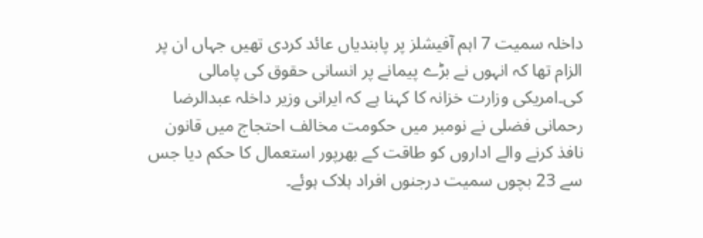داخلہ سمیت 7 اہم آفیشلز پر پابندیاں عائد کردی تھیں جہاں ان پر الزام تھا کہ انہوں نے بڑے پیمانے پر انسانی حقوق کی پامالی کی۔امریکی وزارت خزانہ کا کہنا ہے کہ ایرانی وزیر داخلہ عبدالرضا رحمانی فضلی نے نومبر میں حکومت مخالف احتجاج میں قانون نافذ کرنے والے اداروں کو طاقت کے بھرپور استعمال کا حکم دیا جس سے 23 بچوں سمیت درجنوں افراد ہلاک ہوئے۔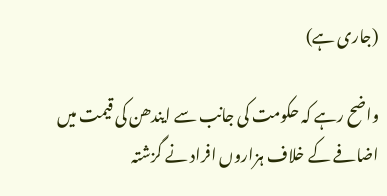(جاری ہے)

واضح رہے کہ حکومت کی جانب سے ایندھن کی قیمت میں اضافے کے خلاف ہزاروں افراد نے گزشتہ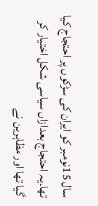سال 15نومبر کو ایران کی سڑکوں پر احتجاج کیا تھا۔یہ احتجاج بعدازاں سیاسی شکل اختیار کر گیا تھا اور مظاہرین نے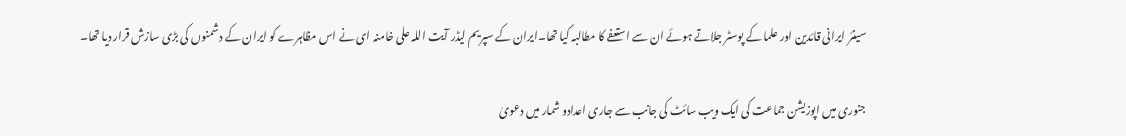سینئر ایرانی قائدین اور علما کے پوسٹر جلاتے ہوئے ان سے استعفے کا مطالبہ کیا تھا۔ایران کے سپریم لیڈر آیت اللہ علی خامنہ ای نے اس مظاہرے کو ایران کے دشمنوں کی بڑی سازش قرار دیا تھا۔

جنوری میں اپوزیشن جماعت کی ایک ویب سائٹ کی جانب سے جاری اعدادو شمار میں دعویٰ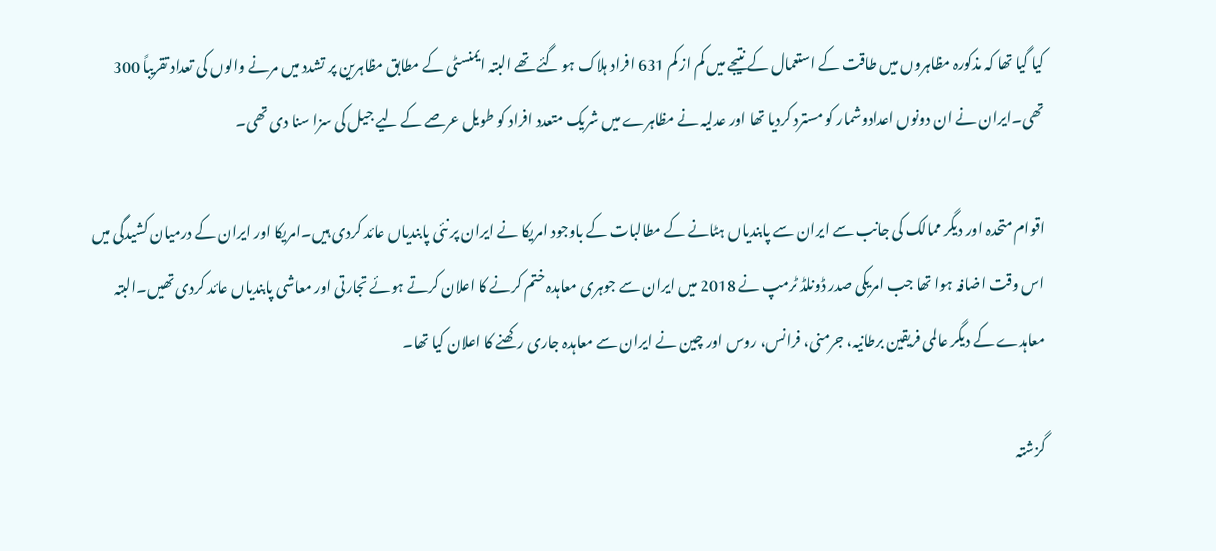کیا گیا تھا کہ مذکورہ مظاہروں میں طاقت کے استعمال کے نتیجے میں کم از کم 631 افراد ہلاک ہو گئے تھے البتہ ایمنسٹی کے مطابق مظاہرین پر تشدد میں مرنے والوں کی تعداد تقریباً 300 تھی۔ایران نے ان دونوں اعدادوشمار کو مسترد کردیا تھا اور عدلیہ نے مظاہرے میں شریک متعدد افراد کو طویل عرصے کے لیے جیل کی سزا سنا دی تھی۔

اقوام متحدہ اور دیگر ممالک کی جانب سے ایران سے پابندیاں ہٹانے کے مطالبات کے باوجود امریکا نے ایران پر نئی پابندیاں عائد کردی ہیں۔امریکا اور ایران کے درمیان کشیدگی میں اس وقت اضافہ ہوا تھا جب امریکی صدر ڈونلڈ ٹرمپ نے 2018 میں ایران سے جوہری معاہدہ ختم کرنے کا اعلان کرتے ہوئے تجارتی اور معاشی پابندیاں عائد کردی تھیں۔البتہ معاہدے کے دیگر عالمی فریقین برطانیہ، جرمنی، فرانس، روس اور چین نے ایران سے معاہدہ جاری رکھنے کا اعلان کیا تھا۔

گزشتہ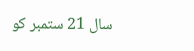سال 21 ستمبر کو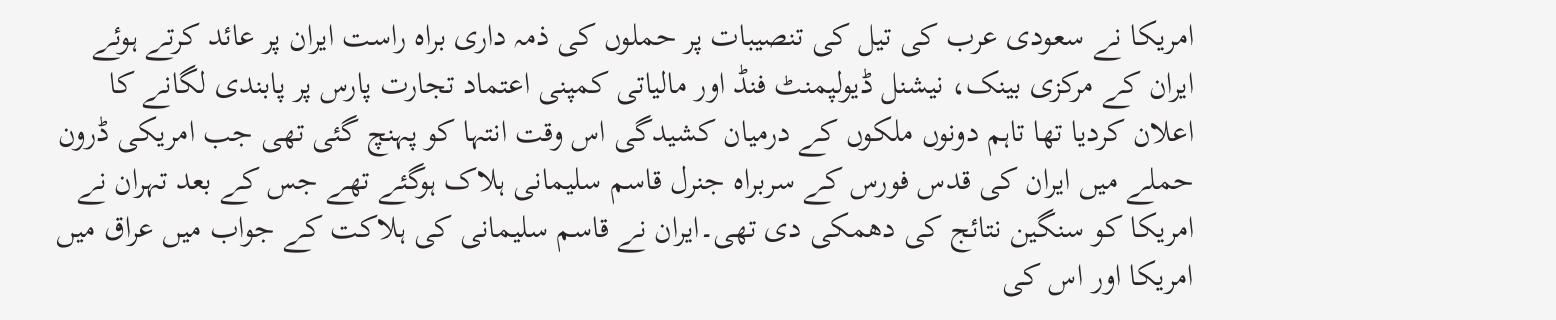امریکا نے سعودی عرب کی تیل کی تنصیبات پر حملوں کی ذمہ داری براہ راست ایران پر عائد کرتے ہوئے ایران کے مرکزی بینک، نیشنل ڈیولپمنٹ فنڈ اور مالیاتی کمپنی اعتماد تجارت پارس پر پابندی لگانے کا اعلان کردیا تھا تاہم دونوں ملکوں کے درمیان کشیدگی اس وقت انتہا کو پہنچ گئی تھی جب امریکی ڈرون حملے میں ایران کی قدس فورس کے سربراہ جنرل قاسم سلیمانی ہلاک ہوگئے تھے جس کے بعد تہران نے امریکا کو سنگین نتائج کی دھمکی دی تھی۔ایران نے قاسم سلیمانی کی ہلاکت کے جواب میں عراق میں امریکا اور اس کی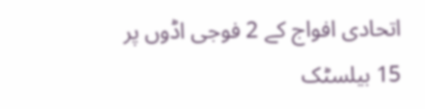اتحادی افواج کے 2 فوجی اڈوں پر 15 بیلسٹک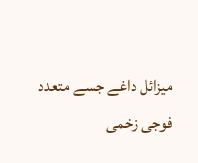میزائل داغے جسے متعدد فوجی زخمی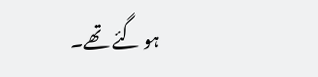ہو گئے تھے۔